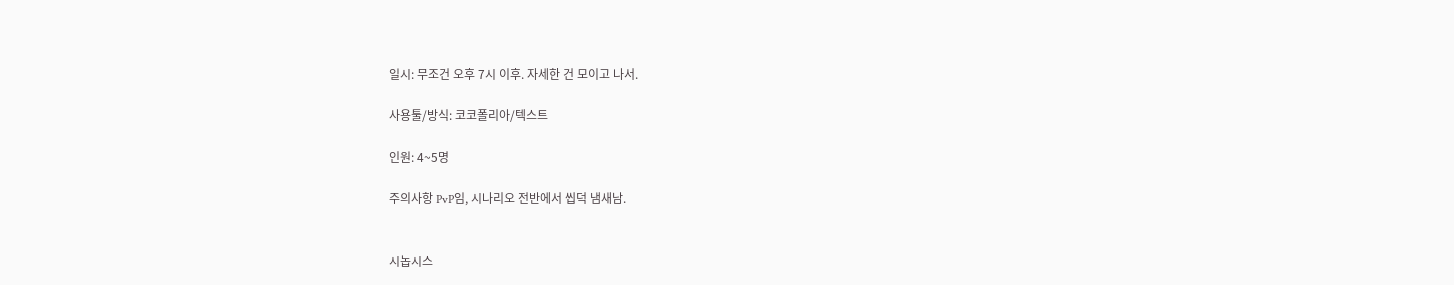일시: 무조건 오후 7시 이후. 자세한 건 모이고 나서.

사용툴/방식: 코코폴리아/텍스트

인원: 4~5명

주의사항 PvP임, 시나리오 전반에서 씹덕 냄새남.


시놉시스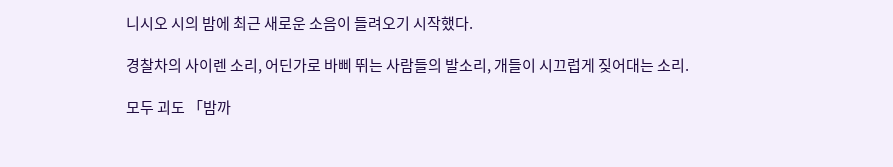니시오 시의 밤에 최근 새로운 소음이 들려오기 시작했다.

경찰차의 사이렌 소리, 어딘가로 바삐 뛰는 사람들의 발소리, 개들이 시끄럽게 짖어대는 소리.

모두 괴도 「밤까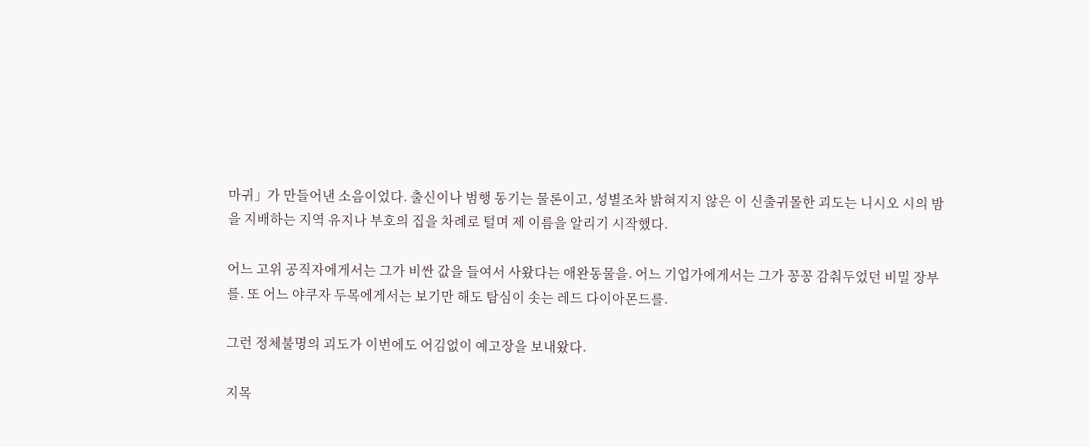마귀」가 만들어낸 소음이었다. 출신이나 범행 동기는 물론이고, 성별조차 밝혀지지 않은 이 신출귀몰한 괴도는 니시오 시의 밤을 지배하는 지역 유지나 부호의 집을 차례로 털며 제 이름을 알리기 시작했다.

어느 고위 공직자에게서는 그가 비싼 값을 들여서 사왔다는 애완동물을. 어느 기업가에게서는 그가 꽁꽁 감춰두었던 비밀 장부를. 또 어느 야쿠자 두목에게서는 보기만 해도 탐심이 솟는 레드 다이아몬드를.

그런 정체불명의 괴도가 이번에도 어김없이 예고장을 보내왔다.

지목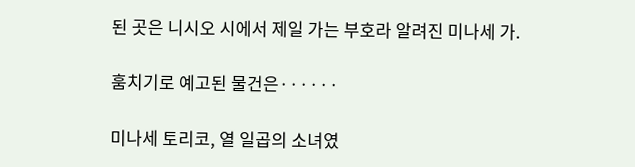된 곳은 니시오 시에서 제일 가는 부호라 알려진 미나세 가.

훔치기로 예고된 물건은······

미나세 토리코, 열 일곱의 소녀였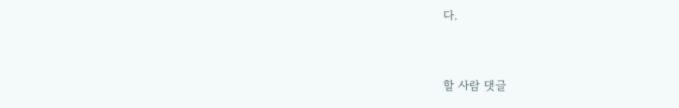다.


할 사람 댓글